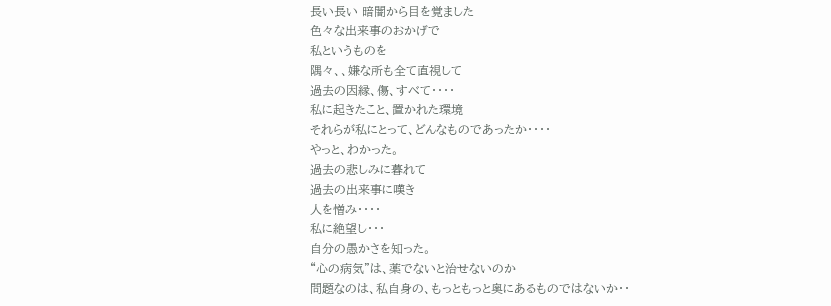長い長い 暗闇から目を覚ました
色々な出来事のおかげで
私というものを
隅々、、嫌な所も全て直視して
過去の因縁、傷、すべて・・・・
私に起きたこと、置かれた環境
それらが私にとって、どんなものであったか・・・・
やっと、わかった。
過去の悲しみに暮れて
過去の出来事に嘆き
人を憎み・・・・
私に絶望し・・・
自分の愚かさを知った。
“心の病気”は、薬でないと治せないのか
問題なのは、私自身の、もっともっと奥にあるものではないか・・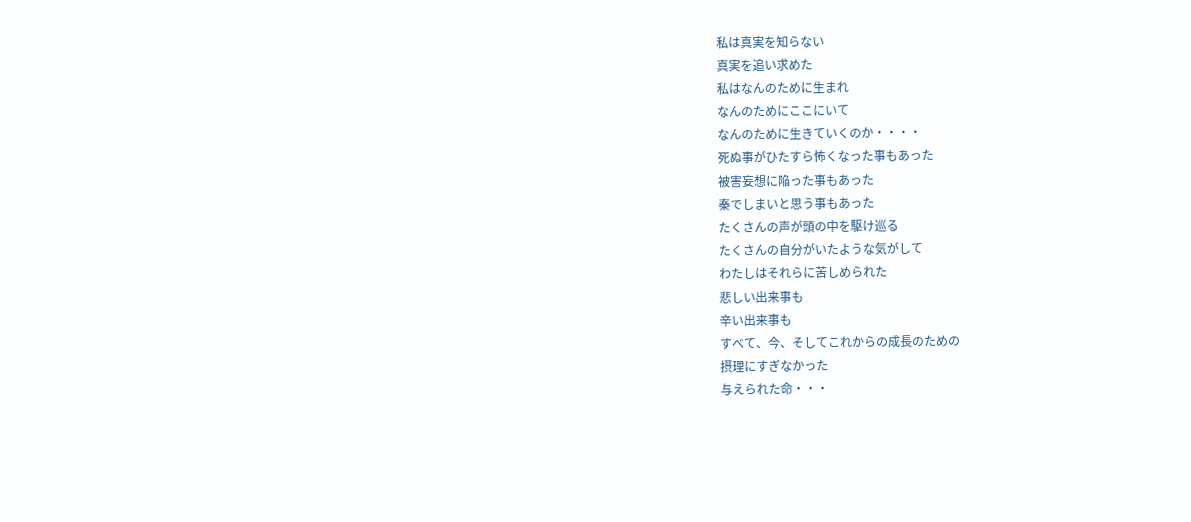私は真実を知らない
真実を追い求めた
私はなんのために生まれ
なんのためにここにいて
なんのために生きていくのか・・・・
死ぬ事がひたすら怖くなった事もあった
被害妄想に陥った事もあった
秦でしまいと思う事もあった
たくさんの声が頭の中を駆け巡る
たくさんの自分がいたような気がして
わたしはそれらに苦しめられた
悲しい出来事も
辛い出来事も
すべて、今、そしてこれからの成長のための
摂理にすぎなかった
与えられた命・・・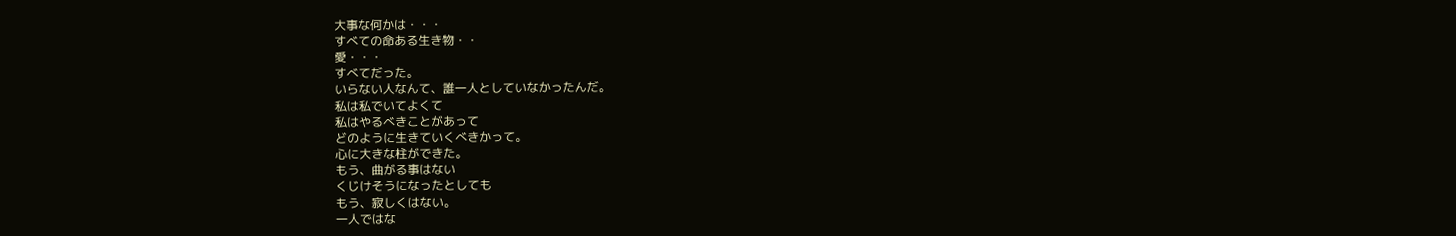大事な何かは・・・
すべての命ある生き物・・
愛・・・
すべてだった。
いらない人なんて、誰一人としていなかったんだ。
私は私でいてよくて
私はやるべきことがあって
どのように生きていくべきかって。
心に大きな柱ができた。
もう、曲がる事はない
くじけそうになったとしても
もう、寂しくはない。
一人ではな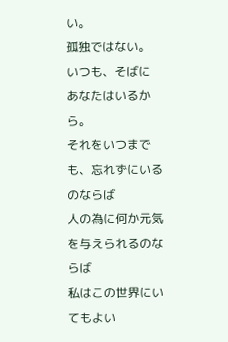い。
孤独ではない。
いつも、そばに
あなたはいるから。
それをいつまでも、忘れずにいるのならば
人の為に何か元気を与えられるのならば
私はこの世界にいてもよい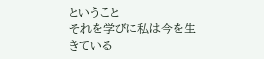ということ
それを学びに私は今を生きている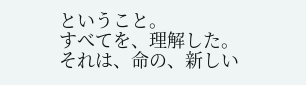ということ。
すべてを、理解した。
それは、命の、新しい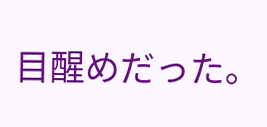目醒めだった。